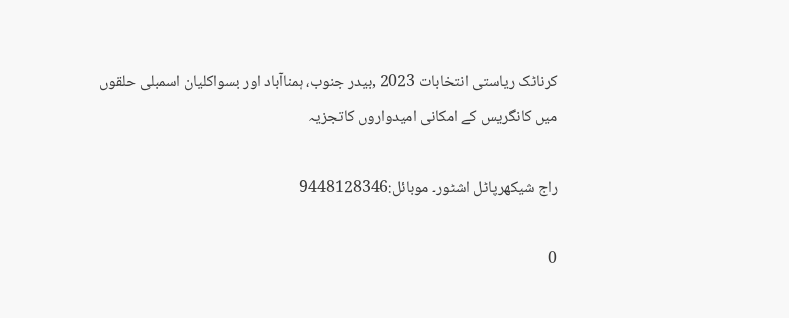کرناٹک ریاستی انتخابات 2023 ,بیدر جنوب، ہمناآباد اور بسواکلیان اسمبلی حلقوں میں کانگریس کے امکانی امیدواروں کاتجزیہ

راج شیکھرپاٹل اشٹور۔ موبائل:9448128346

0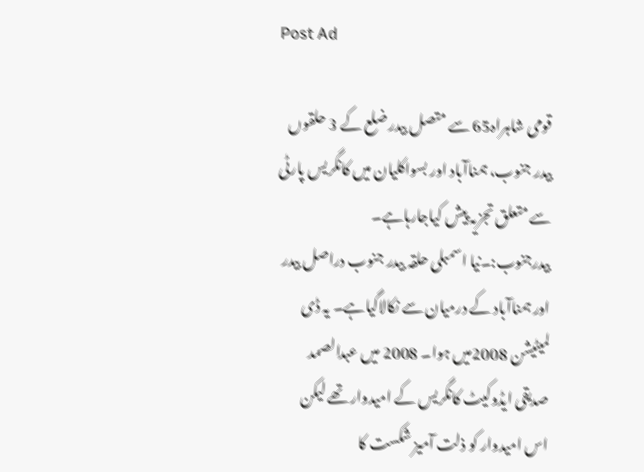Post Ad

قومی شاہراہ65 سے متصل بیدر ضلع کے 3 حلقوں بیدر جنوب، ہمناآباد اور بسواکلیان میں کانگریس پارٹی سے متعلق تجزیہ پیش کیاجارہاہے۔
بیدرجنوب:۔نیا اسمبلی حلقہ بیدر جنوب دراصل بیدر اور ہمناآباد کے درمیان سے نکالاگیاہے۔ یہ ڈی لمیٹیشن 2008میں ہوا۔ 2008 میں عبدالصمد صدیقی ایڈوکیٹ کانگریس کے امیدوار تھے لیکن اس امیدوار کو ذلت آمیز شکست کا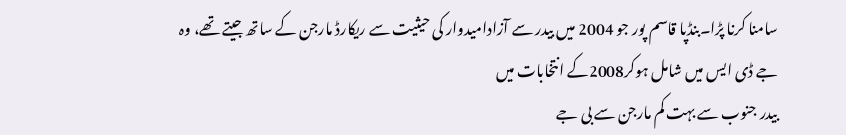سامنا کرنا پڑا۔بنڈپا قاسم پور جو 2004 میں بیدر سے آزادامیدوار کی حیثیت سے ریکارڈ مارجن کے ساتھ جیتے تھے، وہ جے ڈی ایس میں شامل ہوکر2008کے انتخابات میں
بیدر جنوب سے بہت کم مارجن سے بی جے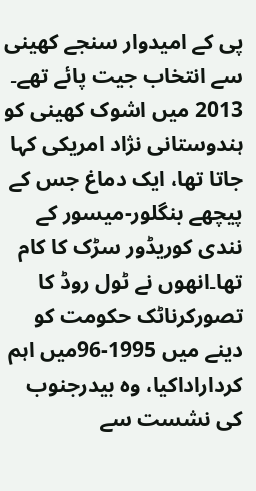پی کے امیدوار سنجے کھینی سے انتخاب جیت پائے تھے۔ 2013 میں اشوک کھینی کو ہندوستانی نژاد امریکی کہا جاتا تھا، ایک دماغ جس کے پیچھے بنگلور-میسور کے نندی کوریڈور سڑک کا کام تھا۔انھوں نے ٹول روڈ کا تصورکرناٹک حکومت کو دینے میں 1995-96میں اہم کرداراداکیا، وہ بیدرجنوب کی نشست سے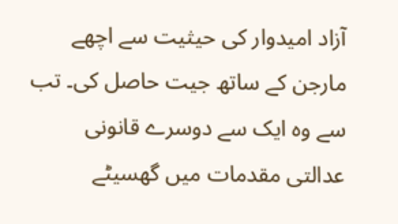آزاد امیدوار کی حیثیت سے اچھے مارجن کے ساتھ جیت حاصل کی۔ تب سے وہ ایک سے دوسرے قانونی عدالتی مقدمات میں گھسیٹے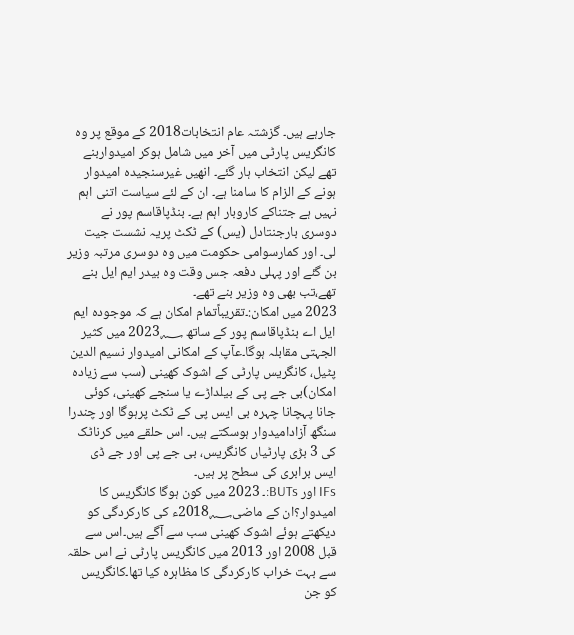جارہے ہیں۔ گزشتہ عام انتخابات2018 کے موقع پر وہ کانگریس پارٹی میں آخر میں شامل ہوکر امیدواربنے تھے لیکن انتخاب ہار گئے۔ انھیں غیرسنجیدہ امیدوار ہونے کے الزام کا سامنا ہے۔ ان کے لئے سیاست اتنی اہم نہیں ہے جتناکے کاروبار اہم ہے۔ بنڈپاقاسم پور نے دوسری بارجنتادل (یس) کے ٹکٹ پریہ نشست جیت لی۔ اور کمارسوامی حکومت میں وہ دوسری مرتبہ وزیر بن گئے اور پہلی دفعہ جس وقت وہ بیدر ایم ایل بنے تھے،تب بھی وہ وزیر بنے تھے۔
2023 میں امکان:۔تقریباًتمام امکان ہے کہ موجودہ ایم ایل اے بنڈپاقاسم پور کے ساتھ 2023؁ میں کثیر الجہتی مقابلہ ہوگا۔عآپ کے امکانی امیدوار نسیم الدین پٹیل، کانگریس پارٹی کے اشوک کھینی (سب سے زیادہ امکان)بی جے پی کے بیلداڑے یا سنجے کھینی، کوئی جانا پہچانا چہرہ بی ایس پی کے ٹکٹ پرہوگا اور چندرا سنگھ آزادامیدوار ہوسکتے ہیں۔ اس حلقے میں کرناٹک کی 3 بڑی پارٹیاں کانگریس، بی جے پی اور جے ڈی ایس برابری کی سطح پر ہیں۔
IFs اور BUTs:۔ 2023 میں کون ہوگا کانگریس کا امیدوار؟ان کے ماضی2018؁ء کی کارکردگی کو دیکھتے ہوئے اشوک کھینی سب سے آگے ہیں۔اس سے قبل 2008 اور 2013 میں کانگریس پارٹی نے اس حلقہ سے بہت خراب کارکردگی کا مظاہرہ کیا تھا۔کانگریس کو جن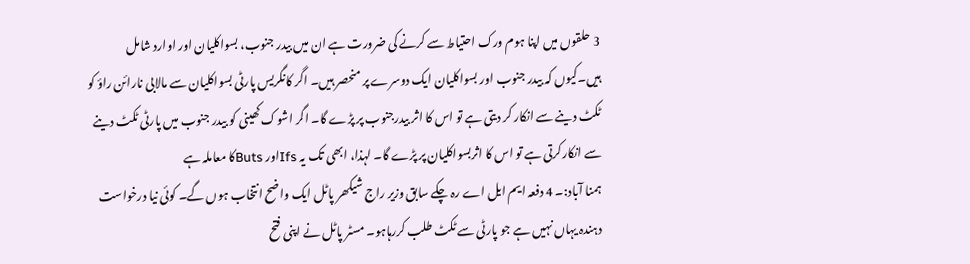3 حلقوں میں اپنا ہوم ورک احتیاط سے کرنے کی ضرورت ہے ان میں بیدر جنوب، بسواکلیان اور اوارد شامل ہیں۔کیوں کہ بیدر جنوب اور بسواکلیان ایک دوسرے پر منحصر ہیں۔ اگر کانگریس پارٹی بسواکلیان سے مالابی نارائن راؤ کو ٹکٹ دینے سے انکار کر دیتی ہے تو اس کا اثر بیدرجنوب پر پڑے گا۔ اگر اشوک کھینی کو بیدر جنوب میں پارٹی ٹکٹ دینے سے انکارکرتی ہے تو اس کا اثربسواکلیان پر پڑے گا۔ لہذا، ابھی تک یہ Ifsاور Butsکا معاملہ ہے
ہمنا آباد:۔ 4 دفعہ ایم ایل اے رہ چکے سابق وزیر راج شیکھر پاٹل ایک واضح انتخاب ہوں گے۔ کوئی نیا درخواست دہندہ یہاں نہیں ہے جو پارٹی سے ٹکٹ طلب کررہاہو۔ مسٹر پاٹل نے اپنی فتح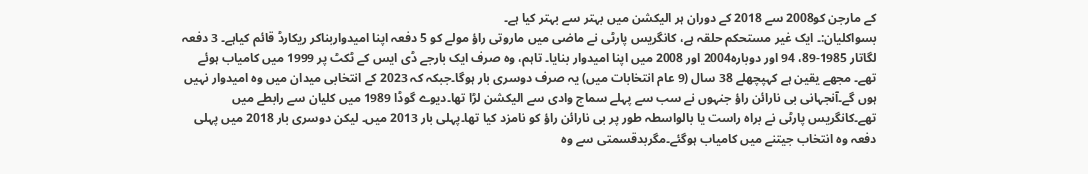کے مارجن کو2008 سے 2018 کے دوران ہر الیکشن میں بہتر سے بہتر کیا ہے۔
بسواکلیان:۔ ایک غیر مستحکم حلقہ ہے، کانگریس پارٹی نے ماضی میں ماروتی راؤ مولے کو 5 دفعہ اپنا امیدواربناکر ریکارڈ قائم کیاہے۔ 3 دفعہ لگاتار 1985-89، 94 اور دوبارہ2004 اور 2008 میں اپنا امیدوار بنایا۔ تاہم، وہ صرف ایک بارجے ڈی ایس کے ٹکٹ پر 1999 میں کامیاب ہوئے تھے۔ مجھے یقین ہے کہپچھلے 38 سال (9 عام انتخابات میں) یہ صرف دوسری بار ہوگا۔جبکہ کہ 2023 کے انتخابی میدان میں وہ امیدوار نہیں ہوں گے۔آنجہانی بی نارائن راؤ جنہوں نے سب سے پہلے سماج وادی سے الیکشن لڑا تھا۔دیوے گوڈا 1989 میں کلیان سے رابطے میں تھے۔کانگریس پارٹی نے براہ راست یا بالواسطہ طور پر بی نارائن راؤ کو نامزد کیا تھا۔پہلی بار 2013 میں۔ لیکن دوسری بار 2018 میں پہلی دفعہ وہ انتخاب جیتنے میں کامیاب ہوگئے۔مگربدقسمتی سے وہ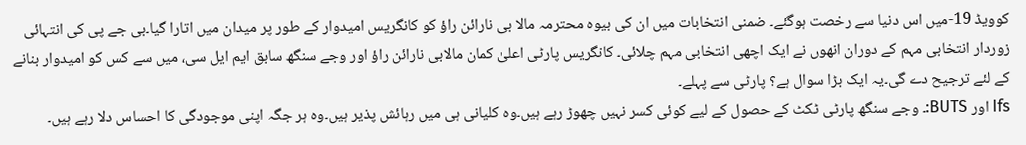کوویڈ 19-میں اس دنیا سے رخصت ہوگئے۔ ضمنی انتخابات میں ان کی بیوہ محترمہ مالا بی نارائن راؤ کو کانگریس امیدوار کے طور پر میدان میں اتارا گیا۔بی جے پی کی انتہائی زوردار انتخابی مہم کے دوران انھوں نے ایک اچھی انتخابی مہم چلائی۔ کانگریس پارٹی اعلیٰ کمان مالابی نارائن راؤ اور وجے سنگھ سابق ایم ایل سی، میں سے کس کو امیدوار بنانے کے لئے ترجیح دے گی۔یہ ایک بڑا سوال ہے؟ پارٹی سے پہلے۔
Ifs اور BUTS:۔ وجے سنگھ پارٹی ٹکٹ کے حصول کے لیے کوئی کسر نہیں چھوڑ رہے ہیں۔وہ کلیانی ہی میں رہائش پذیر ہیں۔وہ ہر جگہ اپنی موجودگی کا احساس دلا رہے ہیں۔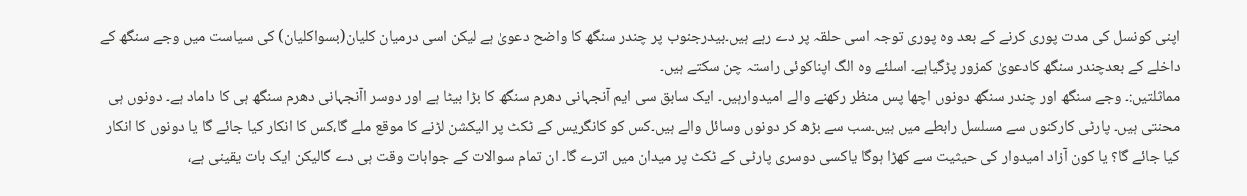اپنی کونسل کی مدت پوری کرنے کے بعد وہ پوری توجہ اسی حلقہ پر دے رہے ہیں۔بیدرجنوب پر چندر سنگھ کا واضح دعویٰ ہے لیکن اسی درمیان کلیان(بسواکلیان) کی سیاست میں وجے سنگھ کے داخلے کے بعدچندر سنگھ کادعویٰ کمزور پڑگیاہے۔ اسلئے وہ الگ اپناکوئی راستہ چن سکتے ہیں۔
مماثلتیں:۔ وجے سنگھ اور چندر سنگھ دونوں اچھا پس منظر رکھنے والے امیدوارہیں۔ ایک سابق سی ایم آنجہانی دھرم سنگھ کا بڑا بیٹا ہے اور دوسر اآنجہانی دھرم سنگھ ہی کا داماد ہے۔ دونوں ہی محنتی ہیں۔ پارٹی کارکنوں سے مسلسل رابطے میں ہیں۔سب سے بڑھ کر دونوں وسائل والے ہیں۔کس کو کانگریس کے ٹکٹ پر الیکشن لڑنے کا موقع ملے گا،کس کا انکار کیا جائے گا یا دونوں کا انکار کیا جائے گا؟ یا کون آزاد امیدوار کی حیثیت سے کھڑا ہوگا یاکسی دوسری پارٹی کے ٹکٹ پر میدان میں اترے گا۔ ان تمام سوالات کے جوابات وقت ہی دے گالیکن ایک بات یقینی ہے،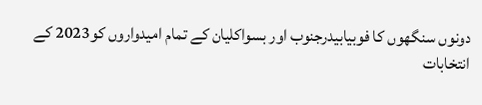دونوں سنگھوں کا فوبیابیدرجنوب اور بسواکلیان کے تمام امیدواروں کو2023 کے انتخابات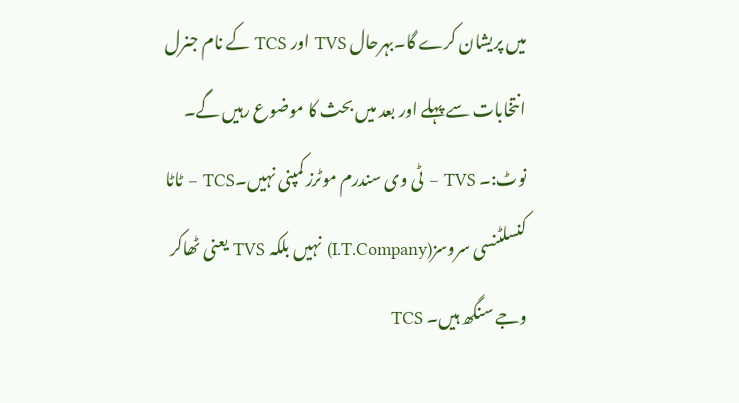میں پریشان کرے گا۔بہرحال TVS اور TCS کے نام جنرل انتخابات سے پہلے اور بعد میں بحث کا موضوع رہیں گے۔
نوٹ:۔ TVS – ٹی وی سندرم موٹرز کمپنی نہیں۔TCS – ٹاٹا کنسلٹنسی سروسز(I.T.Company) نہیں بلکہ TVS یعنی ٹھاکر وجے سنگھ ہیں۔ TCS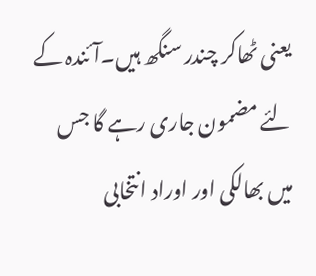یعنی ٹھاکر چندر سنگھ ہیں۔آئندہ کے لئے مضمون جاری رہے گا جس میں بھالکی اور اوراد انتخابی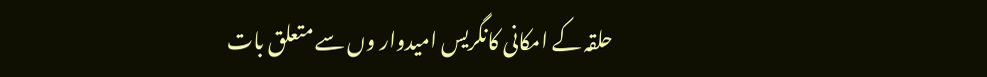حلقہ کے امکانی کانگریس امیدوار وں سے متعلق بات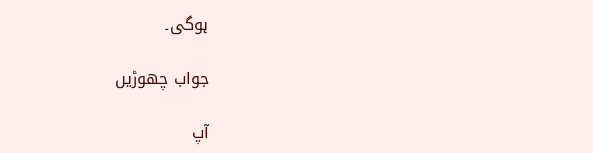ہوگی۔

جواب چھوڑیں

آپ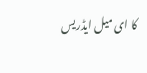کا ای میل ایڈریس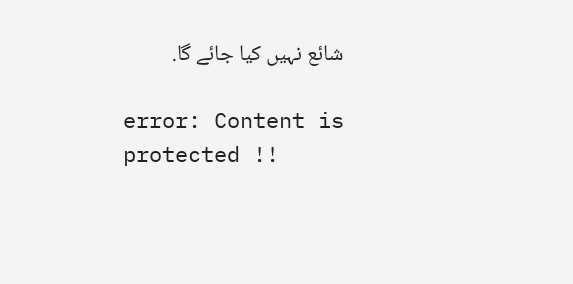شائع نہیں کیا جائے گا.

error: Content is protected !!